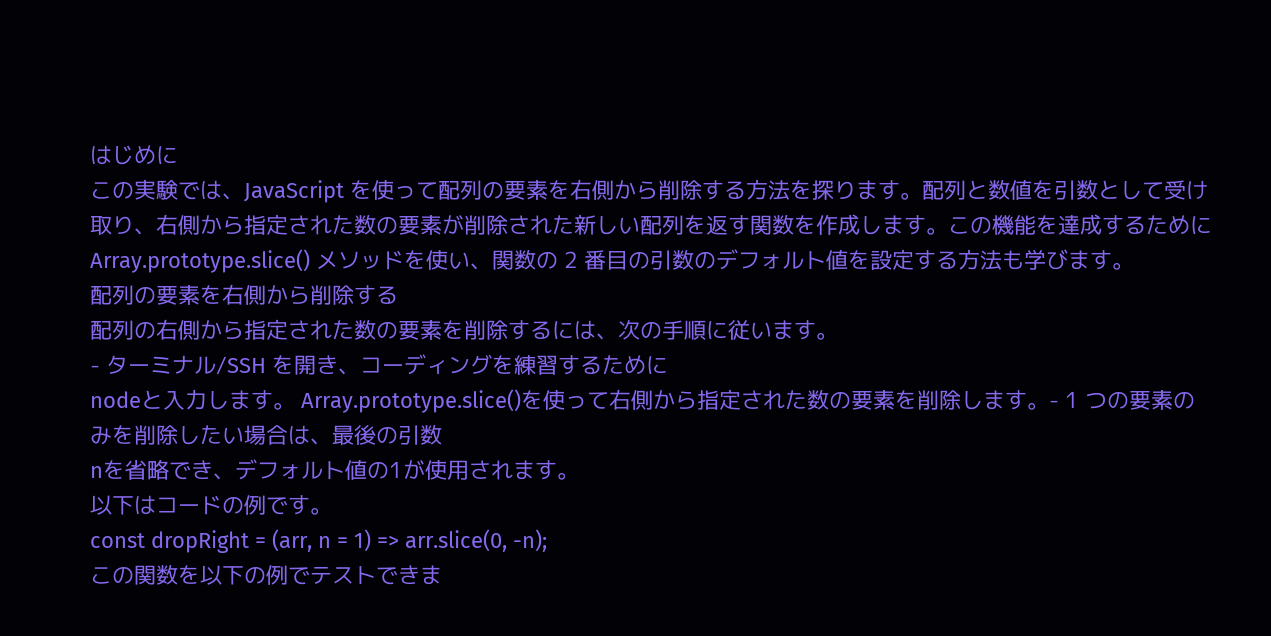はじめに
この実験では、JavaScript を使って配列の要素を右側から削除する方法を探ります。配列と数値を引数として受け取り、右側から指定された数の要素が削除された新しい配列を返す関数を作成します。この機能を達成するために Array.prototype.slice() メソッドを使い、関数の 2 番目の引数のデフォルト値を設定する方法も学びます。
配列の要素を右側から削除する
配列の右側から指定された数の要素を削除するには、次の手順に従います。
- ターミナル/SSH を開き、コーディングを練習するために
nodeと入力します。 Array.prototype.slice()を使って右側から指定された数の要素を削除します。- 1 つの要素のみを削除したい場合は、最後の引数
nを省略でき、デフォルト値の1が使用されます。
以下はコードの例です。
const dropRight = (arr, n = 1) => arr.slice(0, -n);
この関数を以下の例でテストできま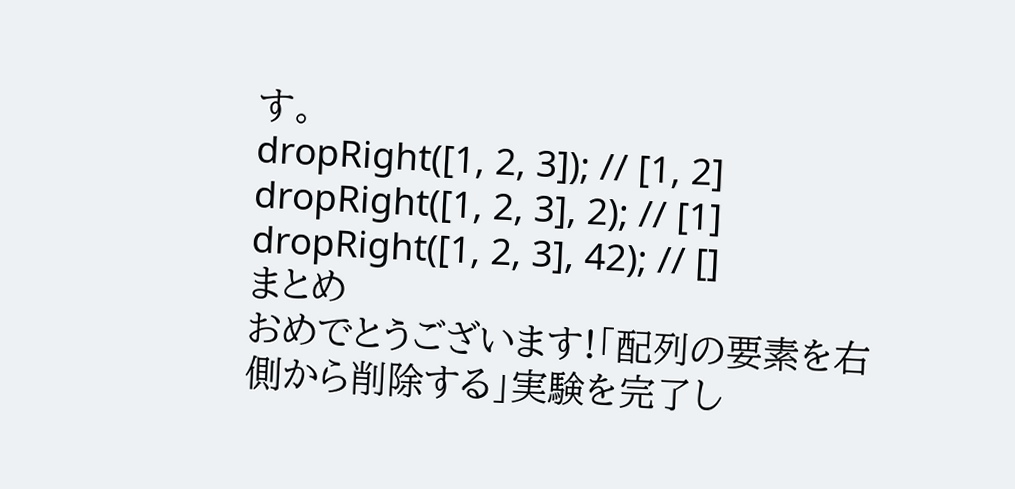す。
dropRight([1, 2, 3]); // [1, 2]
dropRight([1, 2, 3], 2); // [1]
dropRight([1, 2, 3], 42); // []
まとめ
おめでとうございます!「配列の要素を右側から削除する」実験を完了し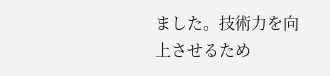ました。技術力を向上させるため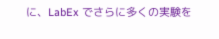に、LabEx でさらに多くの実験を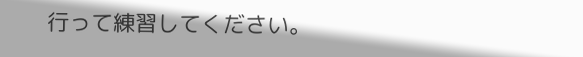行って練習してください。